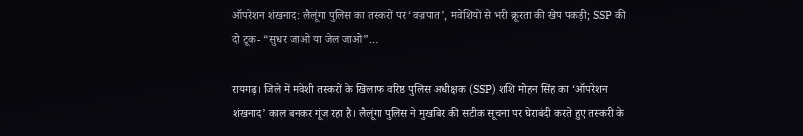ऑपरेशन शंखनाद: लैलूंगा पुलिस का तस्करों पर ‘वज्रपात’, मवेशियों से भरी क्रूरता की खेप पकड़ी; SSP की दो टूक- “सुधर जाओ या जेल जाओ”…

रायगढ़। जिले में मवेशी तस्करों के खिलाफ वरिष्ठ पुलिस अधीक्षक (SSP) शशि मोहन सिंह का ‘ऑपरेशन शंखनाद’ काल बनकर गूंज रहा है। लैलूंगा पुलिस ने मुखबिर की सटीक सूचना पर घेराबंदी करते हुए तस्करी के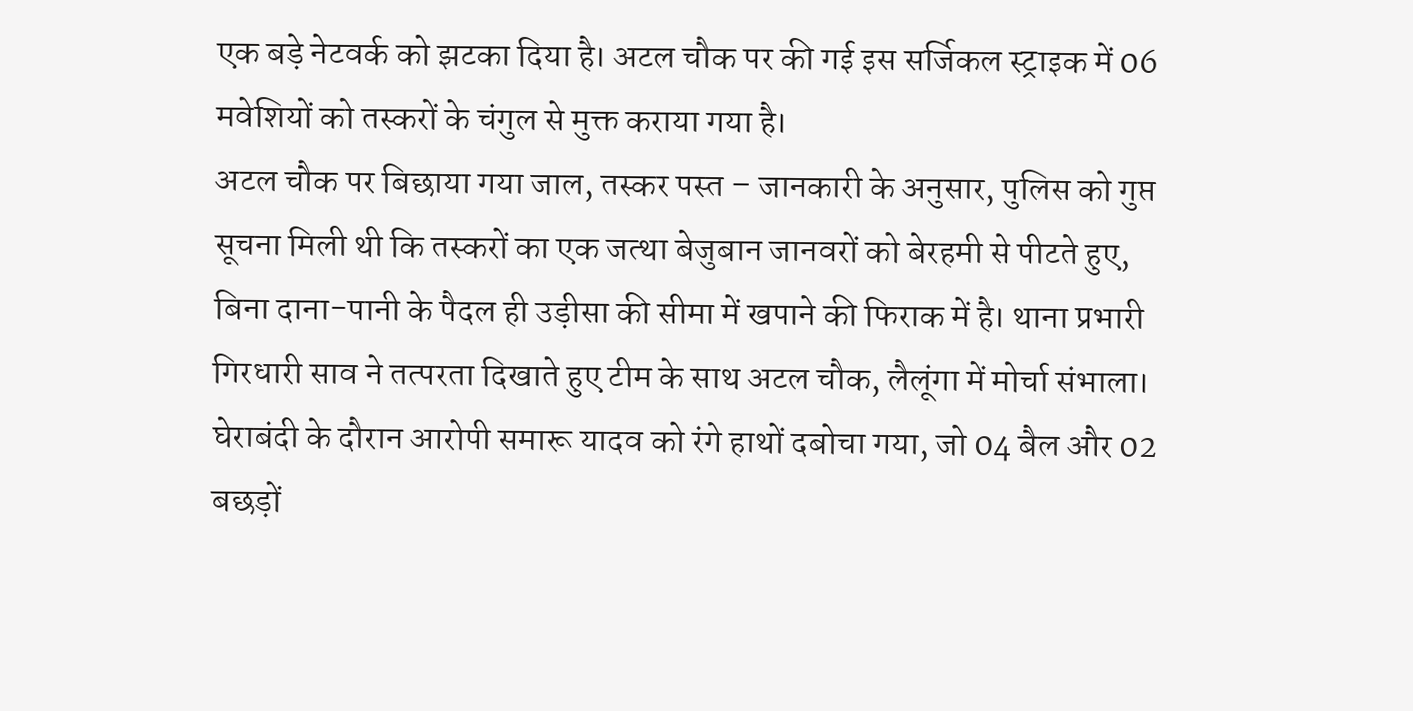एक बड़े नेटवर्क को झटका दिया है। अटल चौक पर की गई इस सर्जिकल स्ट्राइक में 06 मवेशियों को तस्करों के चंगुल से मुक्त कराया गया है।
अटल चौक पर बिछाया गया जाल, तस्कर पस्त – जानकारी के अनुसार, पुलिस को गुप्त सूचना मिली थी कि तस्करों का एक जत्था बेजुबान जानवरों को बेरहमी से पीटते हुए, बिना दाना-पानी के पैदल ही उड़ीसा की सीमा में खपाने की फिराक में है। थाना प्रभारी गिरधारी साव ने तत्परता दिखाते हुए टीम के साथ अटल चौक, लैलूंगा में मोर्चा संभाला। घेराबंदी के दौरान आरोपी समारू यादव को रंगे हाथों दबोचा गया, जो 04 बैल और 02 बछड़ों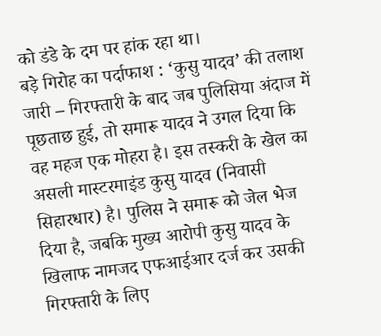को डंडे के दम पर हांक रहा था।
बड़े गिरोह का पर्दाफाश : ‘कुसु यादव’ की तलाश जारी – गिरफ्तारी के बाद जब पुलिसिया अंदाज में पूछताछ हुई, तो समारू यादव ने उगल दिया कि वह महज एक मोहरा है। इस तस्करी के खेल का असली मास्टरमाइंड कुसु यादव (निवासी सिहारधार) है। पुलिस ने समारू को जेल भेज दिया है, जबकि मुख्य आरोपी कुसु यादव के खिलाफ नामजद एफआईआर दर्ज कर उसकी गिरफ्तारी के लिए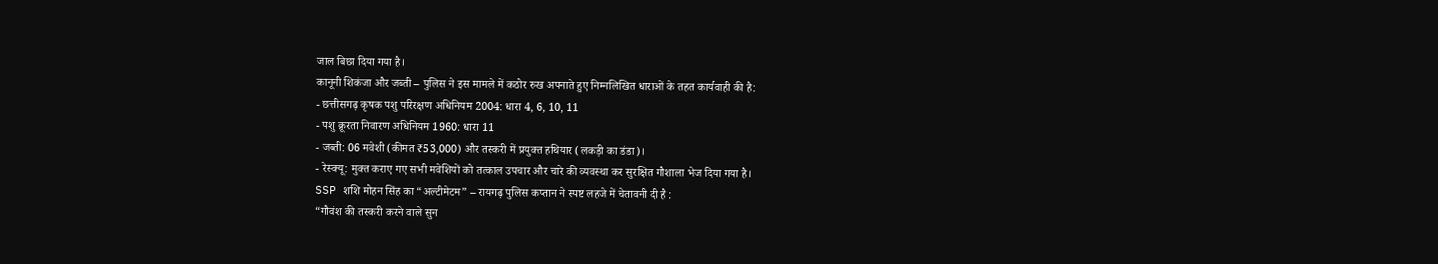जाल बिछा दिया गया है।
कानूनी शिकंजा और जब्ती – पुलिस ने इस मामले में कठोर रुख अपनाते हुए निम्नलिखित धाराओं के तहत कार्यवाही की है:
- छत्तीसगढ़ कृषक पशु परिरक्षण अधिनियम 2004: धारा 4, 6, 10, 11
- पशु क्रूरता निवारण अधिनियम 1960: धारा 11
- जब्ती: 06 मवेशी (कीमत ₹53,000) और तस्करी में प्रयुक्त हथियार (लकड़ी का डंडा)।
- रेस्क्यू: मुक्त कराए गए सभी मवेशियों को तत्काल उपचार और चारे की व्यवस्था कर सुरक्षित गौशाला भेज दिया गया है।
SSP शशि मोहन सिंह का “अल्टीमेटम” – रायगढ़ पुलिस कप्तान ने स्पष्ट लहजे में चेतावनी दी है :
“गौवंश की तस्करी करने वाले सुन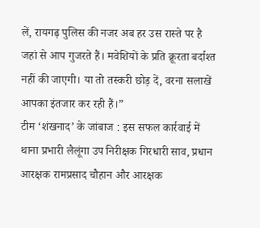लें, रायगढ़ पुलिस की नजर अब हर उस रास्ते पर है जहां से आप गुजरते हैं। मवेशियों के प्रति क्रूरता बर्दाश्त नहीं की जाएगी। या तो तस्करी छोड़ दें, वरना सलाखें आपका इंतजार कर रही हैं।”
टीम ‘शंखनाद’ के जांबाज : इस सफल कार्रवाई में थाना प्रभारी लैलूंगा उप निरीक्षक गिरधारी साव, प्रधान आरक्षक रामप्रसाद चौहान और आरक्षक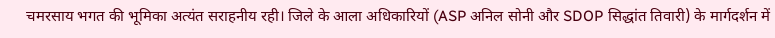चमरसाय भगत की भूमिका अत्यंत सराहनीय रही। जिले के आला अधिकारियों (ASP अनिल सोनी और SDOP सिद्धांत तिवारी) के मार्गदर्शन में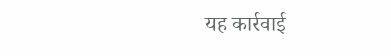यह कार्रवाई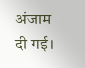अंजाम दी गई।